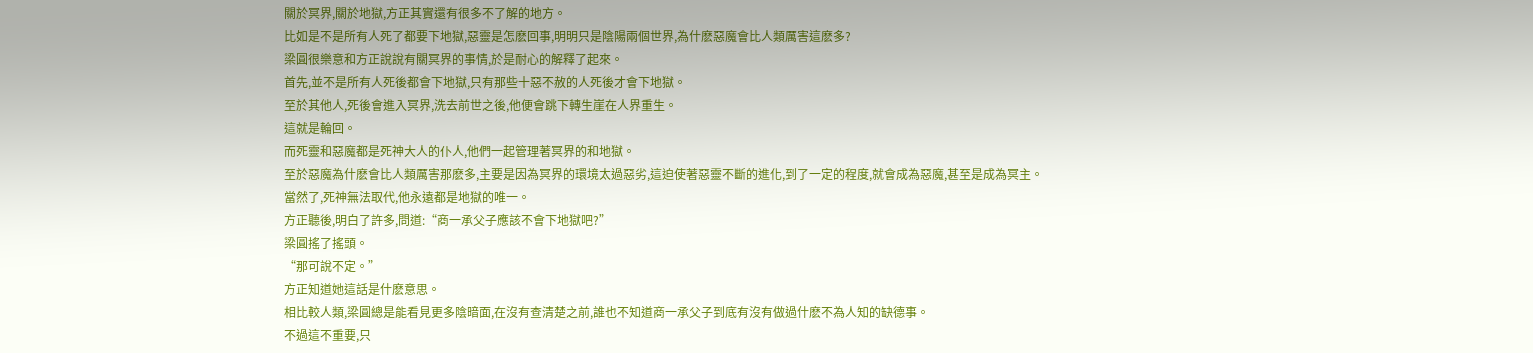關於冥界,關於地獄,方正其實還有很多不了解的地方。
比如是不是所有人死了都要下地獄,惡靈是怎麽回事,明明只是陰陽兩個世界,為什麽惡魔會比人類厲害這麽多?
梁圓很樂意和方正說說有關冥界的事情,於是耐心的解釋了起來。
首先,並不是所有人死後都會下地獄,只有那些十惡不赦的人死後才會下地獄。
至於其他人,死後會進入冥界,洗去前世之後,他便會跳下轉生崖在人界重生。
這就是輪回。
而死靈和惡魔都是死神大人的仆人,他們一起管理著冥界的和地獄。
至於惡魔為什麽會比人類厲害那麽多,主要是因為冥界的環境太過惡劣,這迫使著惡靈不斷的進化,到了一定的程度,就會成為惡魔,甚至是成為冥主。
當然了,死神無法取代,他永遠都是地獄的唯一。
方正聽後,明白了許多,問道:“商一承父子應該不會下地獄吧?”
梁圓搖了搖頭。
“那可說不定。”
方正知道她這話是什麽意思。
相比較人類,梁圓總是能看見更多陰暗面,在沒有查清楚之前,誰也不知道商一承父子到底有沒有做過什麽不為人知的缺德事。
不過這不重要,只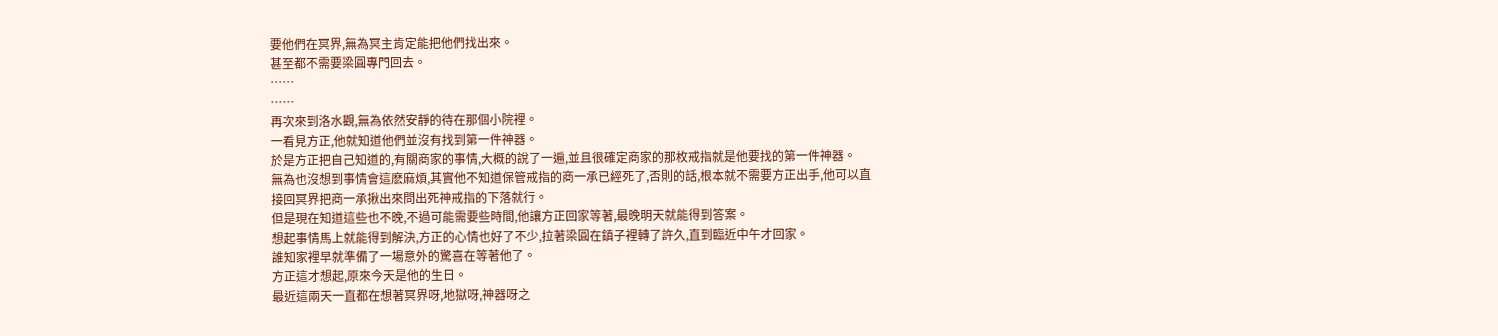要他們在冥界,無為冥主肯定能把他們找出來。
甚至都不需要梁圓專門回去。
……
……
再次來到洛水觀,無為依然安靜的待在那個小院裡。
一看見方正,他就知道他們並沒有找到第一件神器。
於是方正把自己知道的,有關商家的事情,大概的說了一遍,並且很確定商家的那枚戒指就是他要找的第一件神器。
無為也沒想到事情會這麽麻煩,其實他不知道保管戒指的商一承已經死了,否則的話,根本就不需要方正出手,他可以直接回冥界把商一承揪出來問出死神戒指的下落就行。
但是現在知道這些也不晚,不過可能需要些時間,他讓方正回家等著,最晚明天就能得到答案。
想起事情馬上就能得到解決,方正的心情也好了不少,拉著梁圓在鎮子裡轉了許久,直到臨近中午才回家。
誰知家裡早就準備了一場意外的驚喜在等著他了。
方正這才想起,原來今天是他的生日。
最近這兩天一直都在想著冥界呀,地獄呀,神器呀之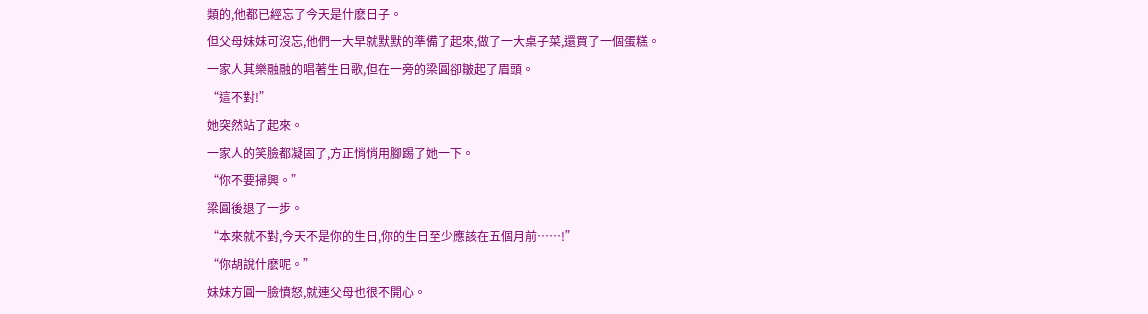類的,他都已經忘了今天是什麽日子。
但父母妹妹可沒忘,他們一大早就默默的準備了起來,做了一大桌子菜,還買了一個蛋糕。
一家人其樂融融的唱著生日歌,但在一旁的梁圓卻皺起了眉頭。
“這不對!”
她突然站了起來。
一家人的笑臉都凝固了,方正悄悄用腳踢了她一下。
“你不要掃興。”
梁圓後退了一步。
“本來就不對,今天不是你的生日,你的生日至少應該在五個月前……!”
“你胡說什麽呢。”
妹妹方圓一臉憤怒,就連父母也很不開心。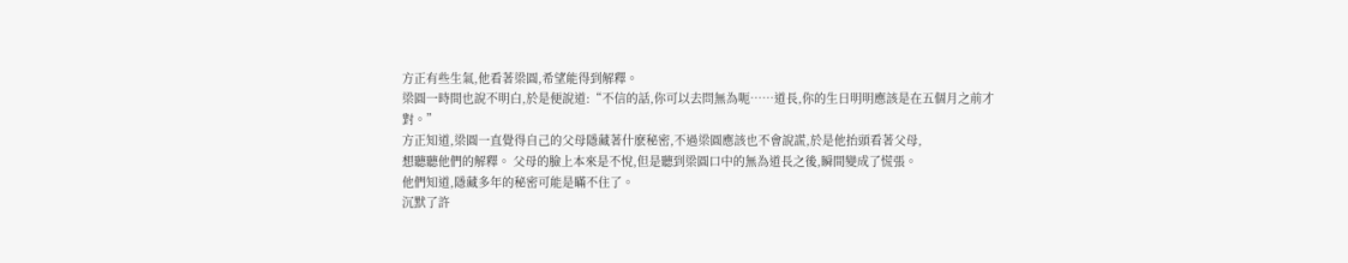方正有些生氣,他看著梁圓,希望能得到解釋。
梁圓一時間也說不明白,於是便說道:“不信的話,你可以去問無為呃……道長,你的生日明明應該是在五個月之前才對。”
方正知道,梁圓一直覺得自己的父母隱藏著什麽秘密,不過梁圓應該也不會說謊,於是他抬頭看著父母,
想聽聽他們的解釋。 父母的臉上本來是不悅,但是聽到梁圓口中的無為道長之後,瞬間變成了慌張。
他們知道,隱藏多年的秘密可能是瞞不住了。
沉默了許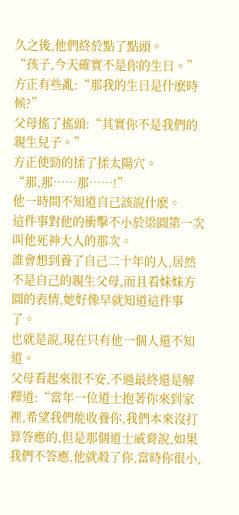久之後,他們終於點了點頭。
“孩子,今天確實不是你的生日。”
方正有些亂:“那我的生日是什麽時候?”
父母搖了搖頭:“其實你不是我們的親生兒子。”
方正使勁的揉了揉太陽穴。
“那,那……那……!”
他一時間不知道自己該說什麽。
這件事對他的衝擊不小於梁圓第一次叫他死神大人的那次。
誰會想到養了自己二十年的人,居然不是自己的親生父母,而且看妹妹方圓的表情,她好像早就知道這件事了。
也就是說,現在只有他一個人還不知道。
父母看起來很不安,不過最終還是解釋道:“當年一位道士抱著你來到家裡,希望我們能收養你,我們本來沒打算答應的,但是那個道士威脅說,如果我們不答應,他就殺了你,當時你很小,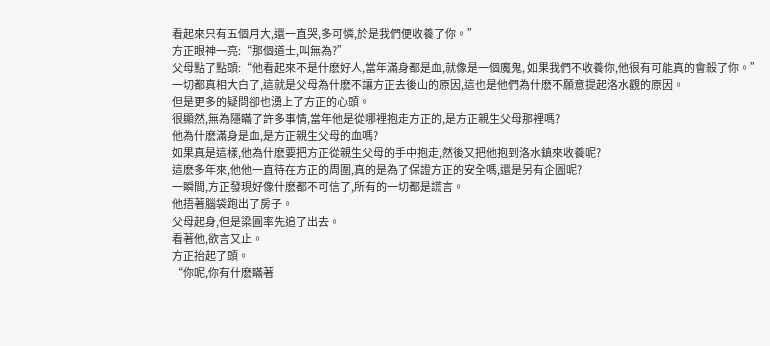看起來只有五個月大,還一直哭,多可憐,於是我們便收養了你。”
方正眼神一亮:“那個道士,叫無為?”
父母點了點頭:“他看起來不是什麽好人,當年滿身都是血,就像是一個魔鬼, 如果我們不收養你,他很有可能真的會殺了你。”
一切都真相大白了,這就是父母為什麽不讓方正去後山的原因,這也是他們為什麽不願意提起洛水觀的原因。
但是更多的疑問卻也湧上了方正的心頭。
很顯然,無為隱瞞了許多事情,當年他是從哪裡抱走方正的,是方正親生父母那裡嗎?
他為什麽滿身是血,是方正親生父母的血嗎?
如果真是這樣,他為什麽要把方正從親生父母的手中抱走,然後又把他抱到洛水鎮來收養呢?
這麽多年來,他他一直待在方正的周圍,真的是為了保證方正的安全嗎,還是另有企圖呢?
一瞬間,方正發現好像什麽都不可信了,所有的一切都是謊言。
他捂著腦袋跑出了房子。
父母起身,但是梁圓率先追了出去。
看著他,欲言又止。
方正抬起了頭。
“你呢,你有什麽瞞著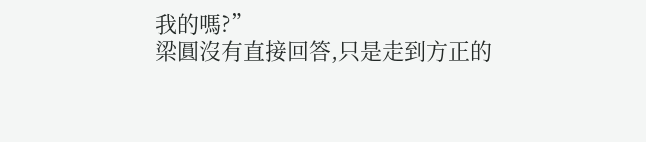我的嗎?”
梁圓沒有直接回答,只是走到方正的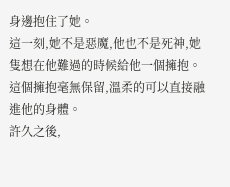身邊抱住了她。
這一刻,她不是惡魔,他也不是死神,她隻想在他難過的時候給他一個擁抱。
這個擁抱毫無保留,溫柔的可以直接融進他的身體。
許久之後,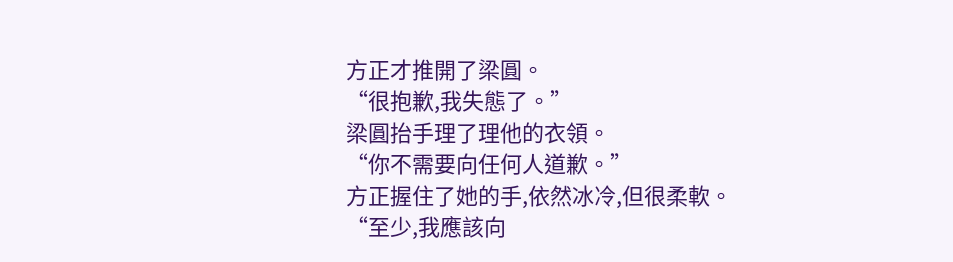方正才推開了梁圓。
“很抱歉,我失態了。”
梁圓抬手理了理他的衣領。
“你不需要向任何人道歉。”
方正握住了她的手,依然冰冷,但很柔軟。
“至少,我應該向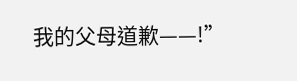我的父母道歉——!”